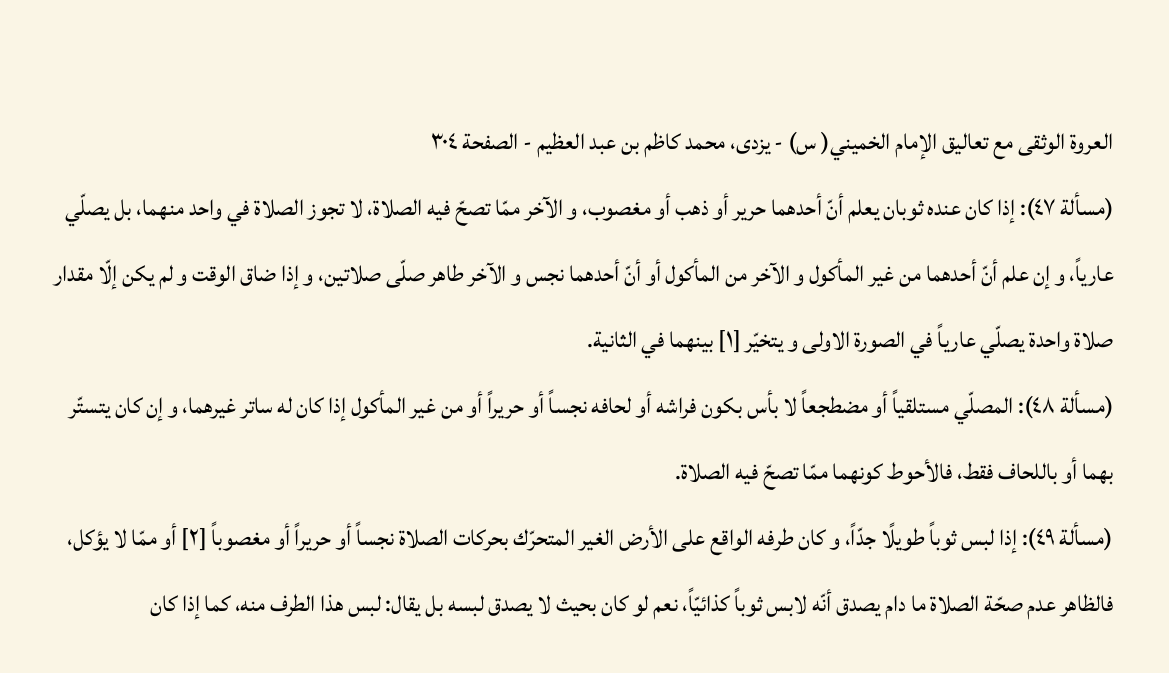العروة الوثقى مع تعاليق الإمام الخميني( س) - يزدى، محمد كاظم بن عبد العظيم - الصفحة ٣٠٤
(مسألة ٤٧): إذا كان عنده ثوبان يعلم أنّ أحدهما حرير أو ذهب أو مغصوب، و الآخر ممّا تصحّ فيه الصلاة، لا تجوز الصلاة في واحد منهما، بل يصلّي عارياً، و إن علم أنّ أحدهما من غير المأكول و الآخر من المأكول أو أنّ أحدهما نجس و الآخر طاهر صلّى صلاتين، و إذا ضاق الوقت و لم يكن إلّا مقدار صلاة واحدة يصلّي عارياً في الصورة الاولى و يتخيّر [١] بينهما في الثانية.
(مسألة ٤٨): المصلّي مستلقياً أو مضطجعاً لا بأس بكون فراشه أو لحافه نجساً أو حريراً أو من غير المأكول إذا كان له ساتر غيرهما، و إن كان يتستّر بهما أو باللحاف فقط، فالأحوط كونهما ممّا تصحّ فيه الصلاة.
(مسألة ٤٩): إذا لبس ثوباً طويلًا جدّاً، و كان طرفه الواقع على الأرض الغير المتحرّك بحركات الصلاة نجساً أو حريراً أو مغصوباً [٢] أو ممّا لا يؤكل، فالظاهر عدم صحّة الصلاة ما دام يصدق أنّه لابس ثوباً كذائيّاً، نعم لو كان بحيث لا يصدق لبسه بل يقال: لبس هذا الطرف منه، كما إذا كان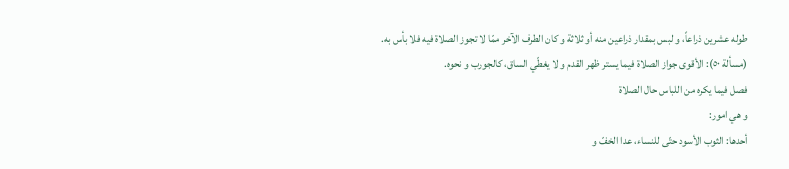طوله عشرين ذراعاً، و لبس بمقدار ذراعين منه أو ثلاثة و كان الطرف الآخر ممّا لا تجوز الصلاة فيه فلا بأس به.
(مسألة ٥٠): الأقوى جواز الصلاة فيما يستر ظهر القدم و لا يغطّي الساق، كالجورب و نحوه.
فصل فيما يكره من اللباس حال الصلاة
و هي امور:
أحدها: الثوب الأسود حتّى للنساء، عدا الخفّ و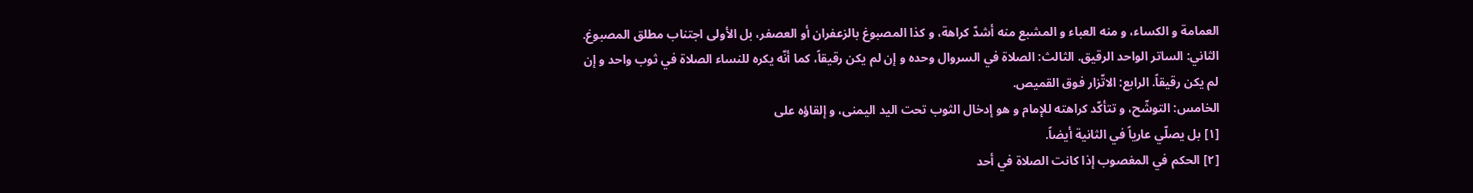العمامة و الكساء، و منه العباء و المشبع منه أشدّ كراهة، و كذا المصبوغ بالزعفران أو العصفر، بل الأولى اجتناب مطلق المصبوغ.
الثاني: الساتر الواحد الرقيق. الثالث: الصلاة في السروال وحده و إن لم يكن رقيقاً، كما أنّه يكره للنساء الصلاة في ثوب واحد و إن لم يكن رقيقاً. الرابع: الاتّزار فوق القميص.
الخامس: التوشّح، و تتأكّد كراهته للإمام و هو إدخال الثوب تحت اليد اليمنى، و إلقاؤه على
[١] بل يصلّي عارياً في الثانية أيضاً.
[٢] الحكم في المغصوب إذا كانت الصلاة في أحد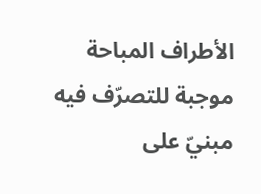الأطراف المباحة موجبة للتصرّف فيه مبنيّ على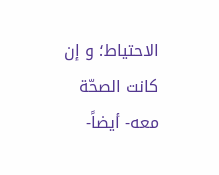الاحتياط؛ و إن كانت الصحّة معه- أيضاً-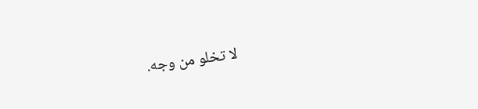لا تخلو من وجه.